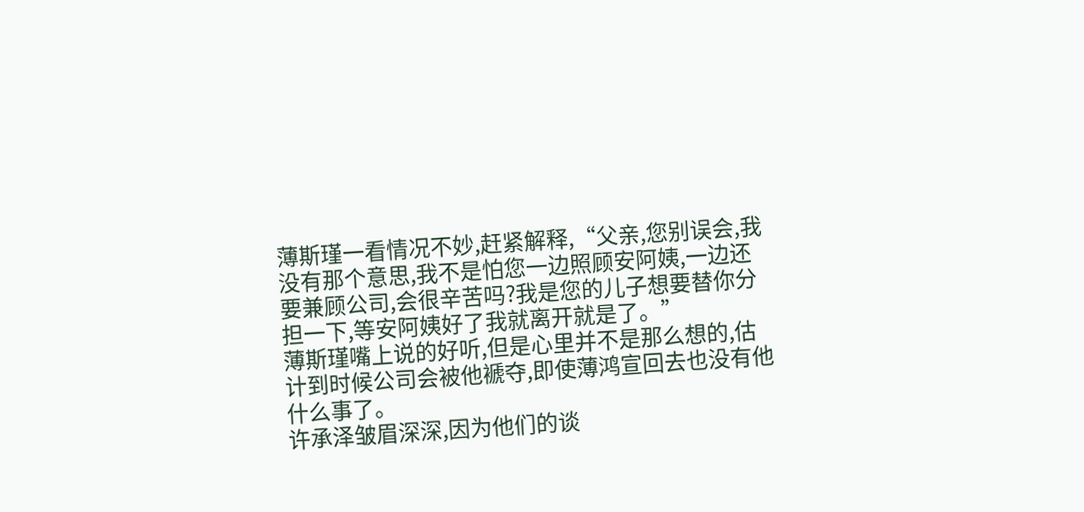薄斯瑾一看情况不妙,赶紧解释,“父亲,您别误会,我没有那个意思,我不是怕您一边照顾安阿姨,一边还要兼顾公司,会很辛苦吗?我是您的儿子想要替你分担一下,等安阿姨好了我就离开就是了。”
薄斯瑾嘴上说的好听,但是心里并不是那么想的,估计到时候公司会被他褫夺,即使薄鸿宣回去也没有他什么事了。
许承泽皱眉深深,因为他们的谈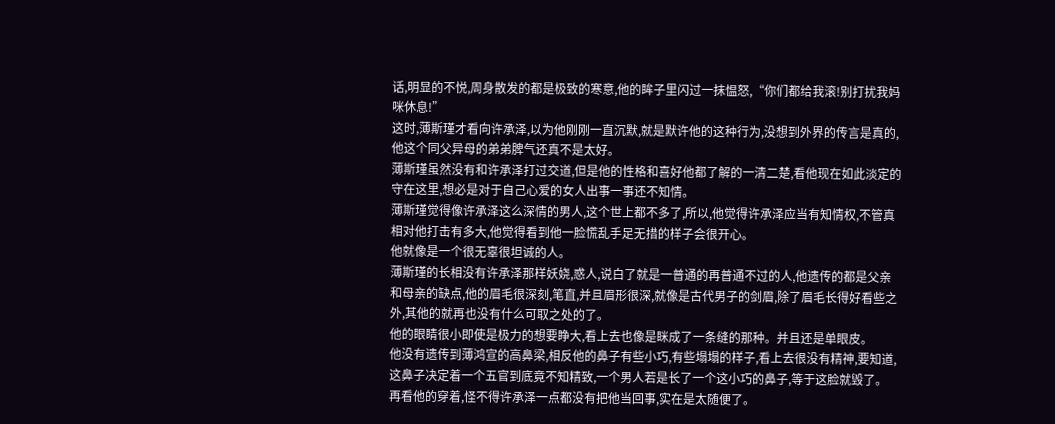话,明显的不悦,周身散发的都是极致的寒意,他的眸子里闪过一抹愠怒,“你们都给我滚!别打扰我妈咪休息!”
这时,薄斯瑾才看向许承泽,以为他刚刚一直沉默,就是默许他的这种行为,没想到外界的传言是真的,他这个同父异母的弟弟脾气还真不是太好。
薄斯瑾虽然没有和许承泽打过交道,但是他的性格和喜好他都了解的一清二楚,看他现在如此淡定的守在这里,想必是对于自己心爱的女人出事一事还不知情。
薄斯瑾觉得像许承泽这么深情的男人,这个世上都不多了,所以,他觉得许承泽应当有知情权,不管真相对他打击有多大,他觉得看到他一脸慌乱手足无措的样子会很开心。
他就像是一个很无辜很坦诚的人。
薄斯瑾的长相没有许承泽那样妖娆,惑人,说白了就是一普通的再普通不过的人,他遗传的都是父亲和母亲的缺点,他的眉毛很深刻,笔直,并且眉形很深,就像是古代男子的剑眉,除了眉毛长得好看些之外,其他的就再也没有什么可取之处的了。
他的眼睛很小即使是极力的想要睁大,看上去也像是眯成了一条缝的那种。并且还是单眼皮。
他没有遗传到薄鸿宣的高鼻梁,相反他的鼻子有些小巧,有些塌塌的样子,看上去很没有精神,要知道,这鼻子决定着一个五官到底竟不知精致,一个男人若是长了一个这小巧的鼻子,等于这脸就毁了。
再看他的穿着,怪不得许承泽一点都没有把他当回事,实在是太随便了。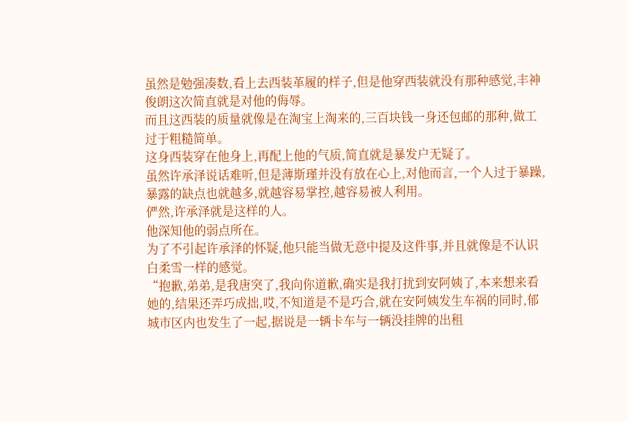虽然是勉强凑数,看上去西装革履的样子,但是他穿西装就没有那种感觉,丰神俊朗这次简直就是对他的侮辱。
而且这西装的质量就像是在淘宝上淘来的,三百块钱一身还包邮的那种,做工过于粗糙简单。
这身西装穿在他身上,再配上他的气质,简直就是暴发户无疑了。
虽然许承泽说话难听,但是薄斯瑾并没有放在心上,对他而言,一个人过于暴躁,暴露的缺点也就越多,就越容易掌控,越容易被人利用。
俨然,许承泽就是这样的人。
他深知他的弱点所在。
为了不引起许承泽的怀疑,他只能当做无意中提及这件事,并且就像是不认识白柔雪一样的感觉。
“抱歉,弟弟,是我唐突了,我向你道歉,确实是我打扰到安阿姨了,本来想来看她的,结果还弄巧成拙,哎,不知道是不是巧合,就在安阿姨发生车祸的同时,郁城市区内也发生了一起,据说是一辆卡车与一辆没挂牌的出租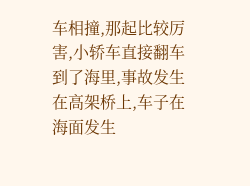车相撞,那起比较厉害,小轿车直接翻车到了海里,事故发生在高架桥上,车子在海面发生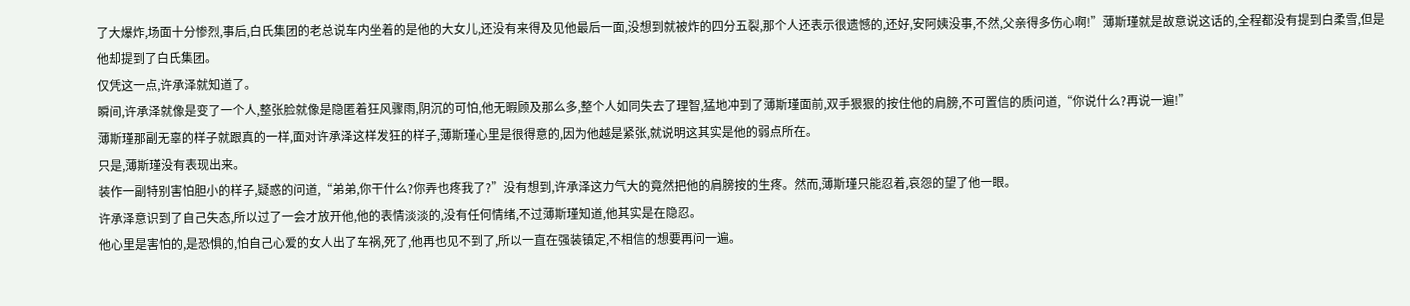了大爆炸,场面十分惨烈,事后,白氏集团的老总说车内坐着的是他的大女儿,还没有来得及见他最后一面,没想到就被炸的四分五裂,那个人还表示很遗憾的,还好,安阿姨没事,不然,父亲得多伤心啊!”薄斯瑾就是故意说这话的,全程都没有提到白柔雪,但是他却提到了白氏集团。
仅凭这一点,许承泽就知道了。
瞬间,许承泽就像是变了一个人,整张脸就像是隐匿着狂风骤雨,阴沉的可怕,他无暇顾及那么多,整个人如同失去了理智,猛地冲到了薄斯瑾面前,双手狠狠的按住他的肩膀,不可置信的质问道,“你说什么?再说一遍!”
薄斯瑾那副无辜的样子就跟真的一样,面对许承泽这样发狂的样子,薄斯瑾心里是很得意的,因为他越是紧张,就说明这其实是他的弱点所在。
只是,薄斯瑾没有表现出来。
装作一副特别害怕胆小的样子,疑惑的问道,“弟弟,你干什么?你弄也疼我了?”没有想到,许承泽这力气大的竟然把他的肩膀按的生疼。然而,薄斯瑾只能忍着,哀怨的望了他一眼。
许承泽意识到了自己失态,所以过了一会才放开他,他的表情淡淡的,没有任何情绪,不过薄斯瑾知道,他其实是在隐忍。
他心里是害怕的,是恐惧的,怕自己心爱的女人出了车祸,死了,他再也见不到了,所以一直在强装镇定,不相信的想要再问一遍。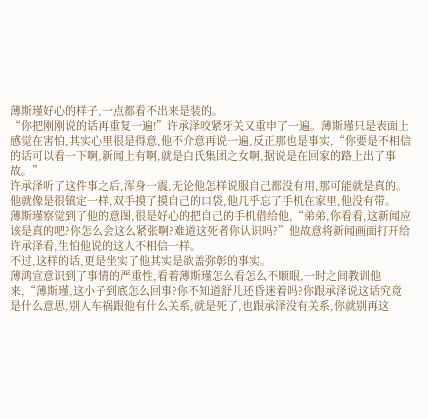薄斯瑾好心的样子,一点都看不出来是装的。
“你把刚刚说的话再重复一遍!”许承泽咬紧牙关又重申了一遍。薄斯瑾只是表面上感觉在害怕,其实心里很是得意,他不介意再说一遍,反正那也是事实,“你要是不相信的话可以看一下啊,新闻上有啊,就是白氏集团之女啊,据说是在回家的路上出了事故。”
许承泽听了这件事之后,浑身一震,无论他怎样说服自己都没有用,那可能就是真的。
他就像是很镇定一样,双手摸了摸自己的口袋,他几乎忘了手机在家里,他没有带。
薄斯瑾察觉到了他的意图,很是好心的把自己的手机借给他,“弟弟,你看看,这新闻应该是真的吧?你怎么会这么紧张啊?难道这死者你认识吗?”他故意将新闻画面打开给许承泽看,生怕他说的这人不相信一样。
不过,这样的话,更是坐实了他其实是欲盖弥彰的事实。
薄鸿宣意识到了事情的严重性,看着薄斯瑾怎么看怎么不顺眼,一时之间教训他来,“薄斯瑾,这小子到底怎么回事?你不知道舒儿还昏迷着吗?你跟承泽说这话究竟是什么意思,别人车祸跟他有什么关系,就是死了,也跟承泽没有关系,你就别再这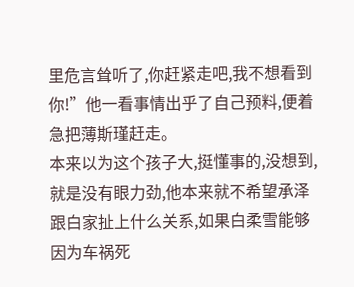里危言耸听了,你赶紧走吧,我不想看到你!”他一看事情出乎了自己预料,便着急把薄斯瑾赶走。
本来以为这个孩子大,挺懂事的,没想到,就是没有眼力劲,他本来就不希望承泽跟白家扯上什么关系,如果白柔雪能够因为车祸死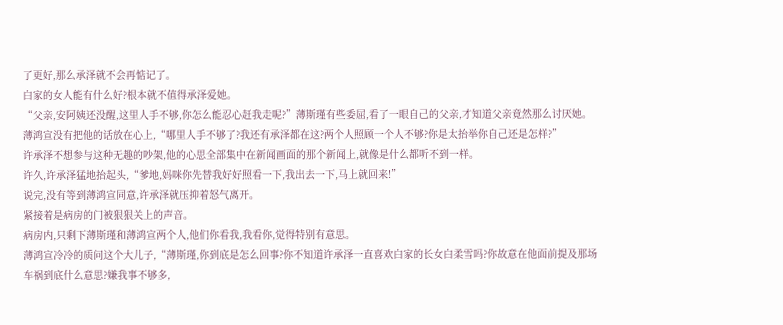了更好,那么承泽就不会再惦记了。
白家的女人能有什么好?根本就不值得承泽爱她。
“父亲,安阿姨还没醒,这里人手不够,你怎么能忍心赶我走呢?”薄斯瑾有些委屈,看了一眼自己的父亲,才知道父亲竟然那么讨厌她。
薄鸿宣没有把他的话放在心上,“哪里人手不够了?我还有承泽都在这?两个人照顾一个人不够?你是太抬举你自己还是怎样?”
许承泽不想参与这种无趣的吵架,他的心思全部集中在新闻画面的那个新闻上,就像是什么都听不到一样。
许久,许承泽猛地抬起头,“爹地,妈咪你先替我好好照看一下,我出去一下,马上就回来!”
说完,没有等到薄鸿宣同意,许承泽就压抑着怒气离开。
紧接着是病房的门被狠狠关上的声音。
病房内,只剩下薄斯瑾和薄鸿宣两个人,他们你看我,我看你,觉得特别有意思。
薄鸿宣冷冷的质问这个大儿子,“薄斯瑾,你到底是怎么回事?你不知道许承泽一直喜欢白家的长女白柔雪吗?你故意在他面前提及那场车祸到底什么意思?嫌我事不够多,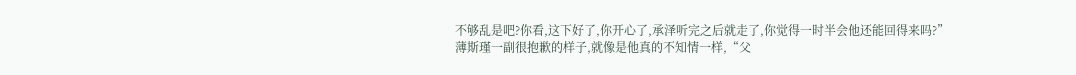不够乱是吧?你看,这下好了,你开心了,承泽听完之后就走了,你觉得一时半会他还能回得来吗?”
薄斯瑾一副很抱歉的样子,就像是他真的不知情一样,“父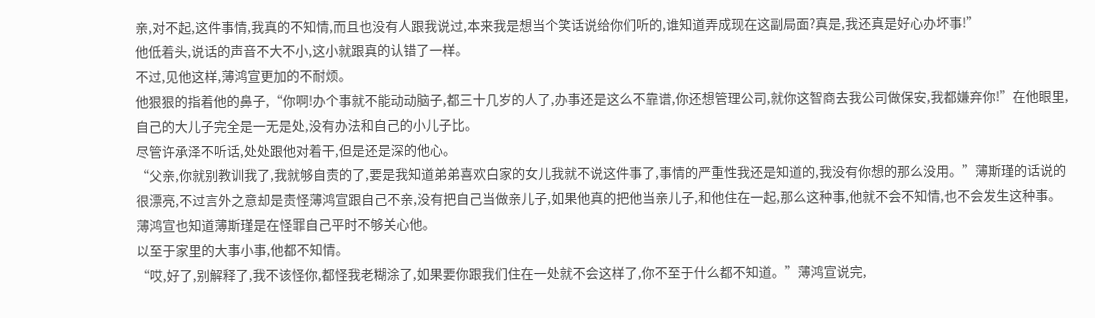亲,对不起,这件事情,我真的不知情,而且也没有人跟我说过,本来我是想当个笑话说给你们听的,谁知道弄成现在这副局面?真是,我还真是好心办坏事!”
他低着头,说话的声音不大不小,这小就跟真的认错了一样。
不过,见他这样,薄鸿宣更加的不耐烦。
他狠狠的指着他的鼻子,“你啊!办个事就不能动动脑子,都三十几岁的人了,办事还是这么不靠谱,你还想管理公司,就你这智商去我公司做保安,我都嫌弃你!”在他眼里,自己的大儿子完全是一无是处,没有办法和自己的小儿子比。
尽管许承泽不听话,处处跟他对着干,但是还是深的他心。
“父亲,你就别教训我了,我就够自责的了,要是我知道弟弟喜欢白家的女儿我就不说这件事了,事情的严重性我还是知道的,我没有你想的那么没用。”薄斯瑾的话说的很漂亮,不过言外之意却是责怪薄鸿宣跟自己不亲,没有把自己当做亲儿子,如果他真的把他当亲儿子,和他住在一起,那么这种事,他就不会不知情,也不会发生这种事。
薄鸿宣也知道薄斯瑾是在怪罪自己平时不够关心他。
以至于家里的大事小事,他都不知情。
“哎,好了,别解释了,我不该怪你,都怪我老糊涂了,如果要你跟我们住在一处就不会这样了,你不至于什么都不知道。”薄鸿宣说完,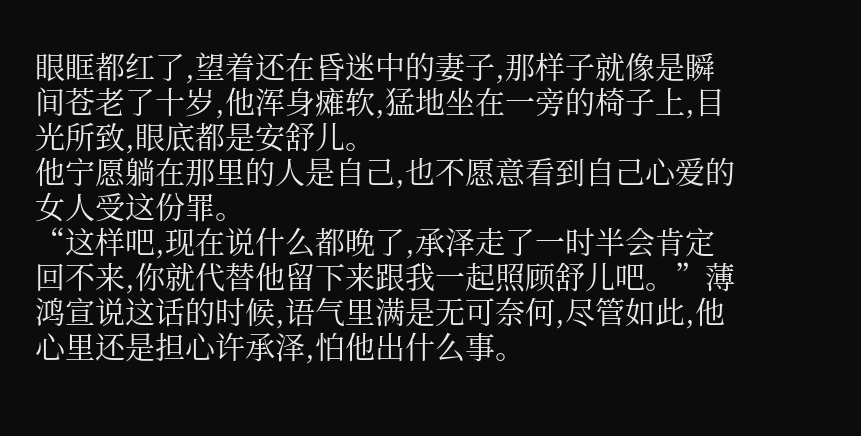眼眶都红了,望着还在昏迷中的妻子,那样子就像是瞬间苍老了十岁,他浑身瘫软,猛地坐在一旁的椅子上,目光所致,眼底都是安舒儿。
他宁愿躺在那里的人是自己,也不愿意看到自己心爱的女人受这份罪。
“这样吧,现在说什么都晚了,承泽走了一时半会肯定回不来,你就代替他留下来跟我一起照顾舒儿吧。”薄鸿宣说这话的时候,语气里满是无可奈何,尽管如此,他心里还是担心许承泽,怕他出什么事。